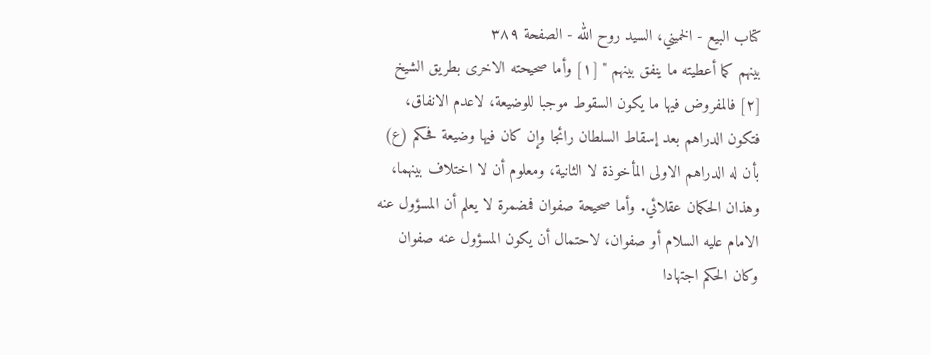كتاب البيع - الخميني، السيد روح الله - الصفحة ٣٨٩
بينهم كما أعطيته ما ينفق بينهم " [١] وأما صحيحته الاخرى بطريق الشيخ [٢] فالمفروض فيها ما يكون السقوط موجبا للوضيعة، لاعدم الانفاق، فتكون الدراهم بعد إسقاط السلطان رائجا وإن كان فيها وضيعة فحكم (ع) بأن له الدراهم الاولى المأخوذة لا الثانية، ومعلوم أن لا اختلاف بينهما، وهذان الحكمان عقلائي. وأما صحيحة صفوان فمضمرة لا يعلم أن المسؤول عنه الامام عليه السلام أو صفوان، لاحتمال أن يكون المسؤول عنه صفوان وكان الحكم اجتهادا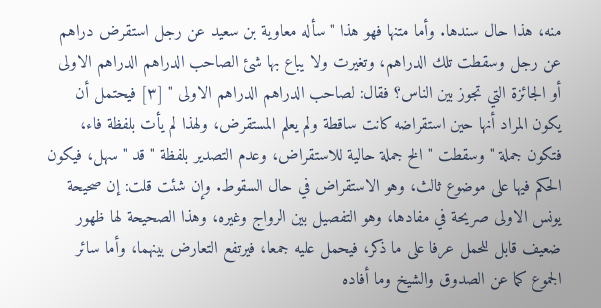منه، هذا حال سندها. وأما متنها فهو هذا " سأله معاوية بن سعيد عن رجل استقرض دراهم عن رجل وسقطت تلك الدراهم، وتغيرت ولا يباع بها شئ الصاحب الدراهم الدراهم الاولى أو الجائزة التي تجوز بين الناس؟ فقال: لصاحب الدراهم الدراهم الاولى " [٣] فيحتمل أن يكون المراد أنها حين استقراضه كانت ساقطة ولم يعلم المستقرض، ولهذا لم يأت بلفظة فاء، فتكون جملة " وسقطت " الخ جملة حالية للاستقراض، وعدم التصدير بلفظة " قد " سهل، فيكون الحكم فيها على موضوع ثالث، وهو الاستقراض في حال السقوط. وإن شئت قلت: إن صحيحة يونس الاولى صريحة في مفادها، وهو التفصيل بين الرواج وغيره، وهذا الصحيحة لها ظهور ضعيف قابل للحمل عرفا على ما ذكر، فيحمل عليه جمعا، فيرتفع التعارض بينهما، وأما سائر الجموع كما عن الصدوق والشيخ وما أفاده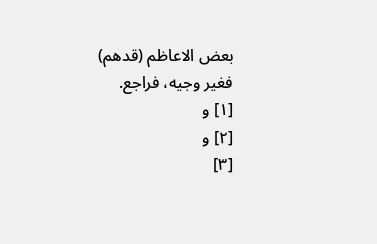بعض الاعاظم (قدهم) فغير وجيه، فراجع.
[١] و
[٢] و
[٣]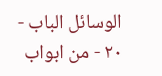الوسائل الباب - ٢٠ - من ابواب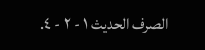الصرف الحديث ١ - ٢ - ٤.